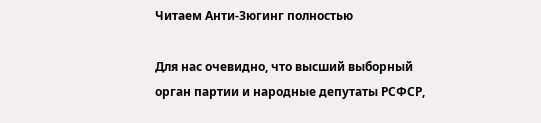Читаем Анти-Зюгинг полностью

Для нас очевидно, что высший выборный орган партии и народные депутаты РСФСР,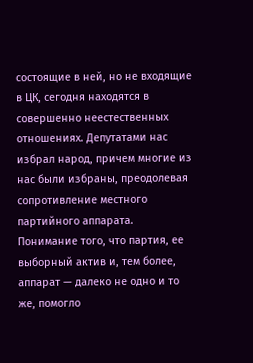состоящие в ней, но не входящие в ЦК, сегодня находятся в совершенно неестественных отношениях. Депутатами нас избрал народ, причем многие из нас были избраны, преодолевая сопротивление местного партийного аппарата. Понимание того, что партия, ее выборный актив и, тем более, аппарат — далеко не одно и то же, помогло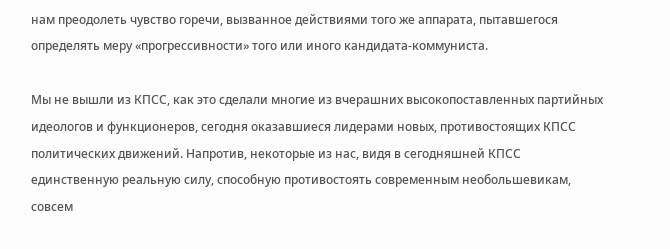нам преодолеть чувство горечи, вызванное действиями того же аппарата, пытавшегося определять меру «прогрессивности» того или иного кандидата-коммуниста.

Мы не вышли из КПСС, как это сделали многие из вчерашних высокопоставленных партийных идеологов и функционеров, сегодня оказавшиеся лидерами новых, противостоящих КПСС политических движений. Напротив, некоторые из нас, видя в сегодняшней КПСС единственную реальную силу, способную противостоять современным необольшевикам, совсем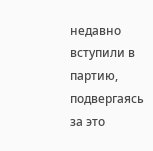недавно вступили в партию, подвергаясь за это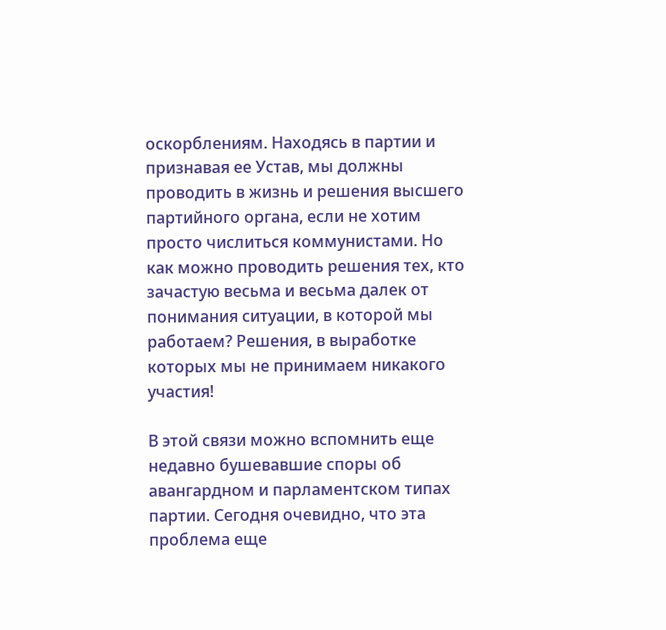оскорблениям. Находясь в партии и признавая ее Устав, мы должны проводить в жизнь и решения высшего партийного органа, если не хотим просто числиться коммунистами. Но как можно проводить решения тех, кто зачастую весьма и весьма далек от понимания ситуации, в которой мы работаем? Решения, в выработке которых мы не принимаем никакого участия!

В этой связи можно вспомнить еще недавно бушевавшие споры об авангардном и парламентском типах партии. Сегодня очевидно, что эта проблема еще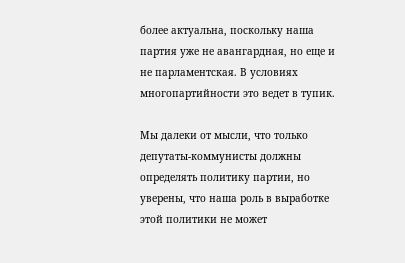более актуальна, поскольку наша партия уже не авангардная, но еще и не парламентская. В условиях многопартийности это ведет в тупик.

Мы далеки от мысли, что только депутаты-коммунисты должны определять политику партии, но уверены, что наша роль в выработке этой политики не может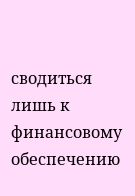сводиться лишь к финансовому обеспечению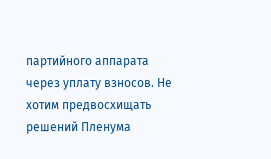партийного аппарата через уплату взносов. Не хотим предвосхищать решений Пленума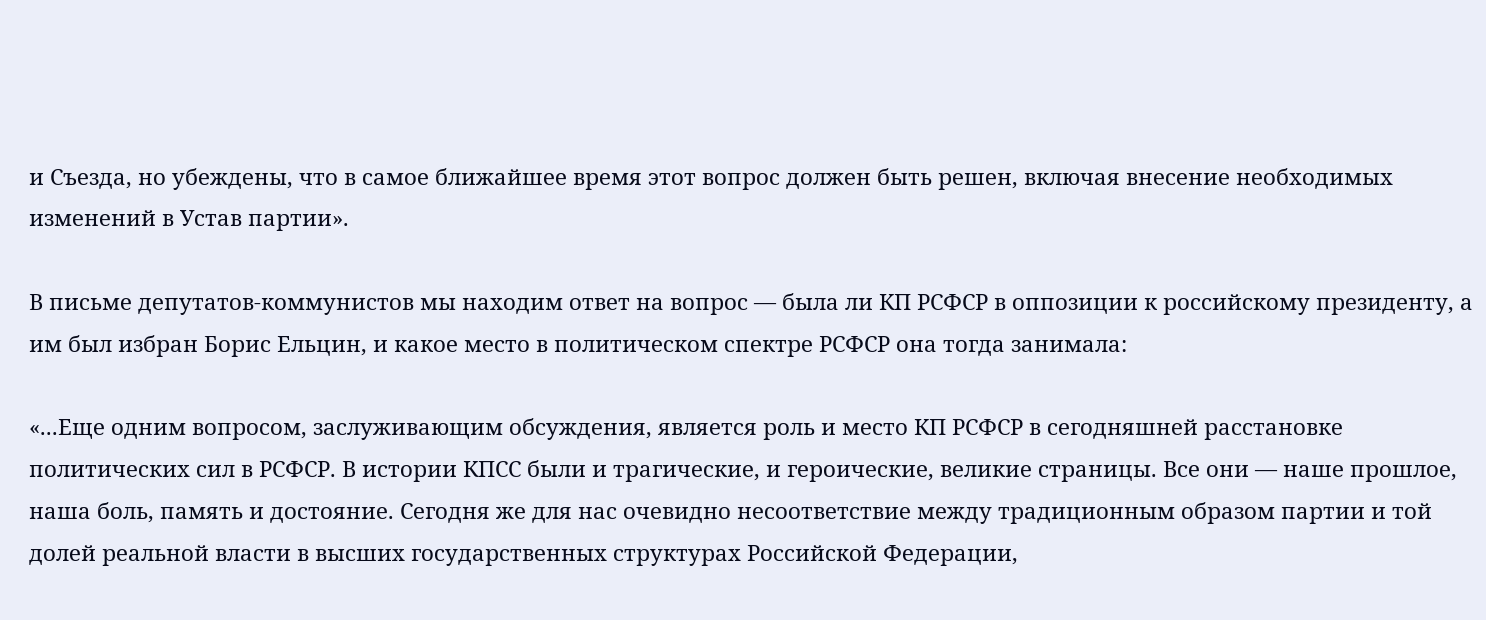и Съезда, но убеждены, что в самое ближайшее время этот вопрос должен быть решен, включая внесение необходимых изменений в Устав партии».

В письме депутатов-коммунистов мы находим ответ на вопрос — была ли КП РСФСР в оппозиции к российскому президенту, а им был избран Борис Ельцин, и какое место в политическом спектре РСФСР она тогда занимала:

«...Еще одним вопросом, заслуживающим обсуждения, является роль и место КП РСФСР в сегодняшней расстановке политических сил в РСФСР. В истории КПСС были и трагические, и героические, великие страницы. Все они — наше прошлое, наша боль, память и достояние. Сегодня же для нас очевидно несоответствие между традиционным образом партии и той долей реальной власти в высших государственных структурах Российской Федерации,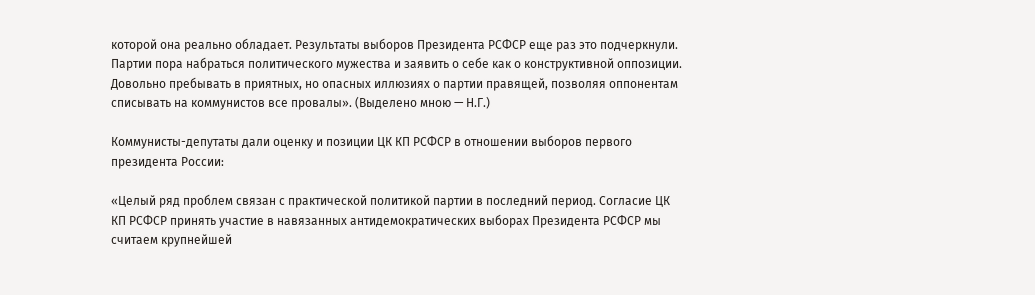которой она реально обладает. Результаты выборов Президента РСФСР еще раз это подчеркнули. Партии пора набраться политического мужества и заявить о себе как о конструктивной оппозиции. Довольно пребывать в приятных, но опасных иллюзиях о партии правящей, позволяя оппонентам списывать на коммунистов все провалы». (Выделено мною — Н.Г.)

Коммунисты-депутаты дали оценку и позиции ЦК КП РСФСР в отношении выборов первого президента России:

«Целый ряд проблем связан с практической политикой партии в последний период. Согласие ЦК КП РСФСР принять участие в навязанных антидемократических выборах Президента РСФСР мы считаем крупнейшей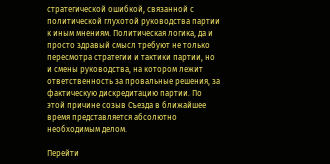стратегической ошибкой, связанной с политической глухотой руководства партии к иным мнениям. Политическая логика, да и просто здравый смысл требуют не только пересмотра стратегии и тактики партии, но и смены руководства, на котором лежит ответственность за провальные решения, за фактическую дискредитацию партии. По этой причине созыв Съезда в ближайшее время представляется абсолютно необходимым делом.

Перейти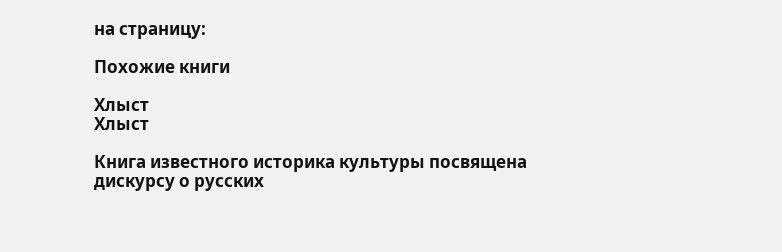на страницу:

Похожие книги

Хлыст
Хлыст

Книга известного историка культуры посвящена дискурсу о русских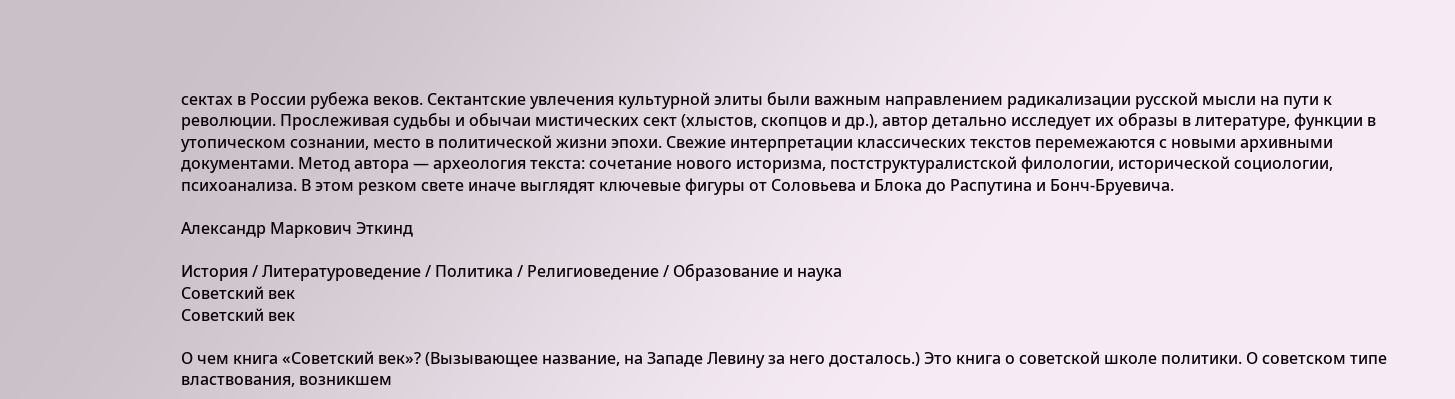сектах в России рубежа веков. Сектантские увлечения культурной элиты были важным направлением радикализации русской мысли на пути к революции. Прослеживая судьбы и обычаи мистических сект (хлыстов, скопцов и др.), автор детально исследует их образы в литературе, функции в утопическом сознании, место в политической жизни эпохи. Свежие интерпретации классических текстов перемежаются с новыми архивными документами. Метод автора — археология текста: сочетание нового историзма, постструктуралистской филологии, исторической социологии, психоанализа. В этом резком свете иначе выглядят ключевые фигуры от Соловьева и Блока до Распутина и Бонч-Бруевича.

Александр Маркович Эткинд

История / Литературоведение / Политика / Религиоведение / Образование и наука
Советский век
Советский век

О чем книга «Советский век»? (Вызывающее название, на Западе Левину за него досталось.) Это книга о советской школе политики. О советском типе властвования, возникшем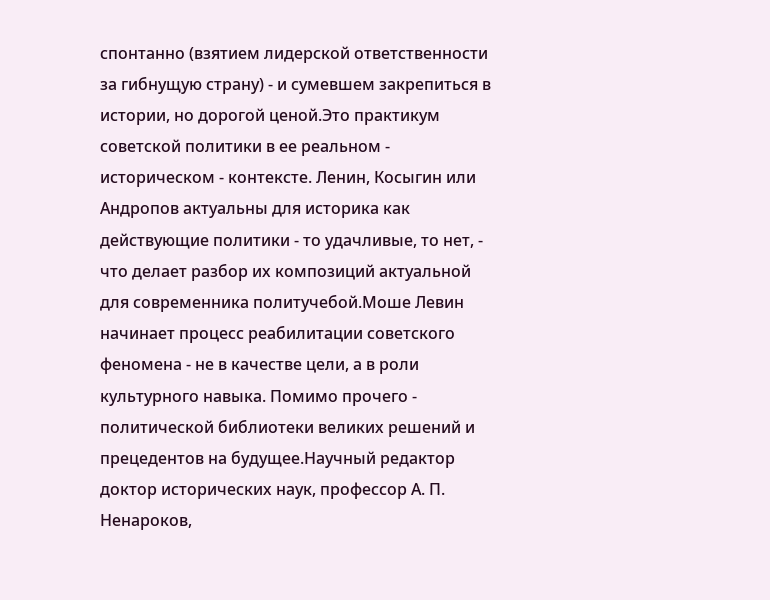спонтанно (взятием лидерской ответственности за гибнущую страну) - и сумевшем закрепиться в истории, но дорогой ценой.Это практикум советской политики в ее реальном - историческом - контексте. Ленин, Косыгин или Андропов актуальны для историка как действующие политики - то удачливые, то нет, - что делает разбор их композиций актуальной для современника политучебой.Моше Левин начинает процесс реабилитации советского феномена - не в качестве цели, а в роли культурного навыка. Помимо прочего - политической библиотеки великих решений и прецедентов на будущее.Научный редактор доктор исторических наук, профессор А. П. Ненароков,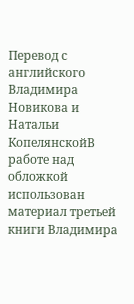Перевод с английского Владимира Новикова и Натальи КопелянскойВ работе над обложкой использован материал третьей книги Владимира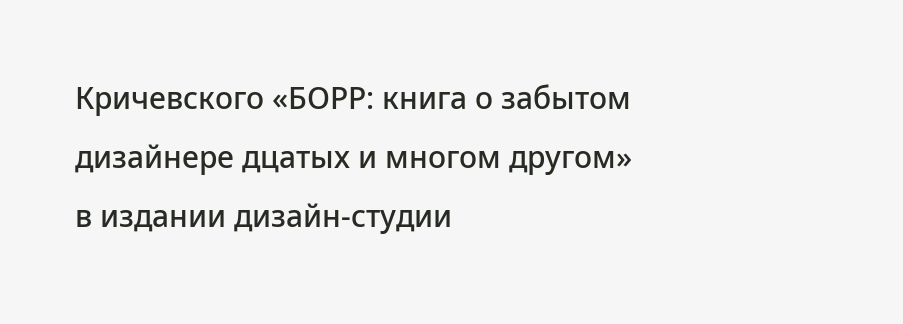Кричевского «БОРР: книга о забытом дизайнере дцатых и многом другом» в издании дизайн-студии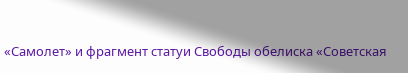«Самолет» и фрагмент статуи Свободы обелиска «Советская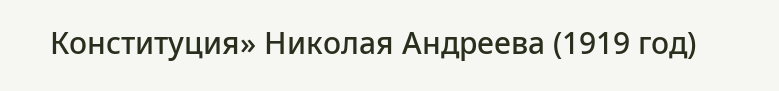Конституция» Николая Андреева (1919 год)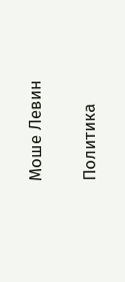Моше Левин

Политика